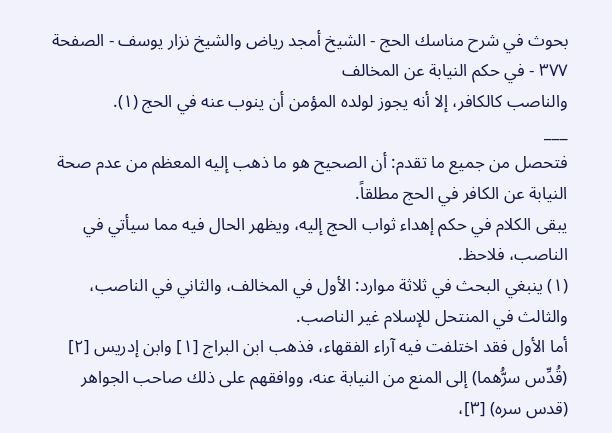بحوث في شرح مناسك الحج - الشيخ أمجد رياض والشيخ نزار يوسف - الصفحة ٣٧٧ - في حكم النيابة عن المخالف
والناصب كالكافر، إلا أنه يجوز لولده المؤمن أن ينوب عنه في الحج (١).
___
فتحصل من جميع ما تقدم: أن الصحيح هو ما ذهب إليه المعظم من عدم صحة النيابة عن الكافر في الحج مطلقاً.
يبقى الكلام في حكم إهداء ثواب الحج إليه، ويظهر الحال فيه مما سيأتي في الناصب، فلاحظ.
(١) ينبغي البحث في ثلاثة موارد: الأول في المخالف، والثاني في الناصب، والثالث في المنتحل للإسلام غير الناصب.
أما الأول فقد اختلفت فيه آراء الفقهاء، فذهب ابن البراج [١] وابن إدريس [٢] (قُدِّس سرُّهما) إلى المنع من النيابة عنه، ووافقهم على ذلك صاحب الجواهر (قدس سره) [٣]،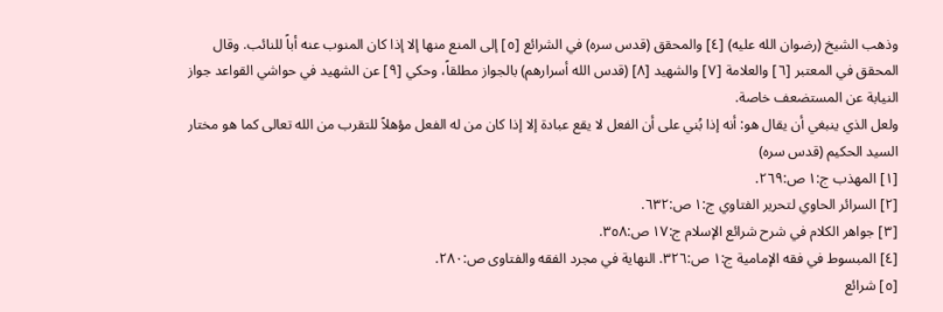وذهب الشيخ (رضوان الله عليه) [٤] والمحقق (قدس سره) في الشرائع [٥] إلى المنع منها إلا إذا كان المنوب عنه أباً للنائب. وقال المحقق في المعتبر [٦] والعلامة [٧] والشهيد [٨] (قدس الله أسرارهم) بالجواز مطلقاً، وحكي [٩] عن الشهيد في حواشي القواعد جواز النيابة عن المستضعف خاصة.
ولعل الذي ينبغي أن يقال هو: أنه إذا بُني على أن الفعل لا يقع عبادة إلا إذا كان من له الفعل مؤهلاً للتقرب من الله تعالى كما هو مختار السيد الحكيم (قدس سره)
[١] المهذب ج:١ ص:٢٦٩.
[٢] السرائر الحاوي لتحرير الفتاوي ج:١ ص:٦٣٢.
[٣] جواهر الكلام في شرح شرائع الإسلام ج:١٧ ص:٣٥٨.
[٤] المبسوط في فقه الإمامية ج:١ ص:٣٢٦. النهاية في مجرد الفقه والفتاوى ص:٢٨٠.
[٥] شرائع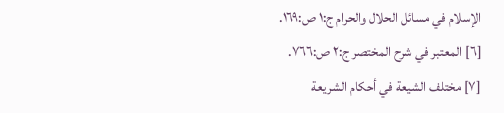الإسلام في مسائل الحلال والحرام ج:١ ص:١٦٩.
[٦] المعتبر في شرح المختصر ج:٢ ص:٧٦٦.
[٧] مختلف الشيعة في أحكام الشريعة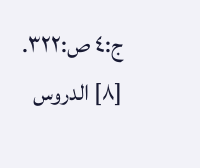ج:٤ ص:٣٢٢.
[٨] الدروس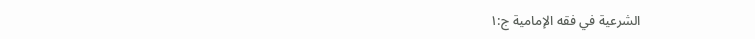الشرعية في فقه الإمامية ج:١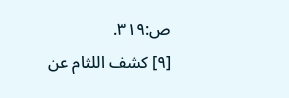ص:٣١٩.
[٩] كشف اللثام عن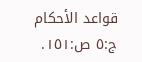قواعد الأحكام ج:٥ ص:١٥١.